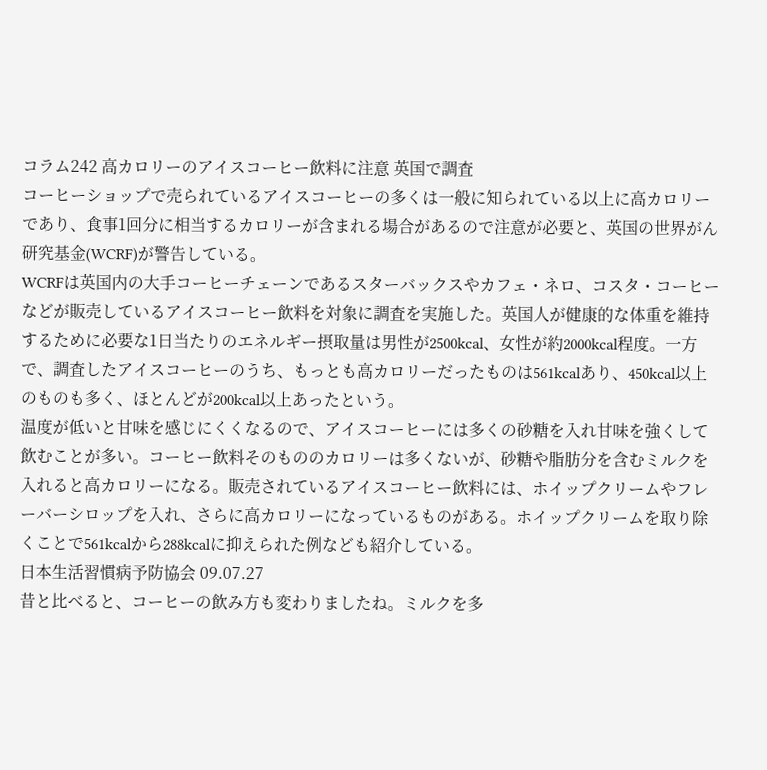コラム242 高カロリーのアイスコーヒー飲料に注意 英国で調査
コーヒーショップで売られているアイスコーヒーの多くは一般に知られている以上に高カロリーであり、食事1回分に相当するカロリーが含まれる場合があるので注意が必要と、英国の世界がん研究基金(WCRF)が警告している。
WCRFは英国内の大手コーヒーチェーンであるスターバックスやカフェ・ネロ、コスタ・コーヒーなどが販売しているアイスコーヒー飲料を対象に調査を実施した。英国人が健康的な体重を維持するために必要な1日当たりのエネルギー摂取量は男性が2500kcal、女性が約2000kcal程度。一方で、調査したアイスコーヒーのうち、もっとも高カロリーだったものは561kcalあり、450kcal以上のものも多く、ほとんどが200kcal以上あったという。
温度が低いと甘味を感じにくくなるので、アイスコーヒーには多くの砂糖を入れ甘味を強くして飲むことが多い。コーヒー飲料そのもののカロリーは多くないが、砂糖や脂肪分を含むミルクを入れると高カロリーになる。販売されているアイスコーヒー飲料には、ホイップクリームやフレーバーシロップを入れ、さらに高カロリーになっているものがある。ホイップクリームを取り除くことで561kcalから288kcalに抑えられた例なども紹介している。
日本生活習慣病予防協会 09.07.27
昔と比べると、コーヒーの飲み方も変わりましたね。ミルクを多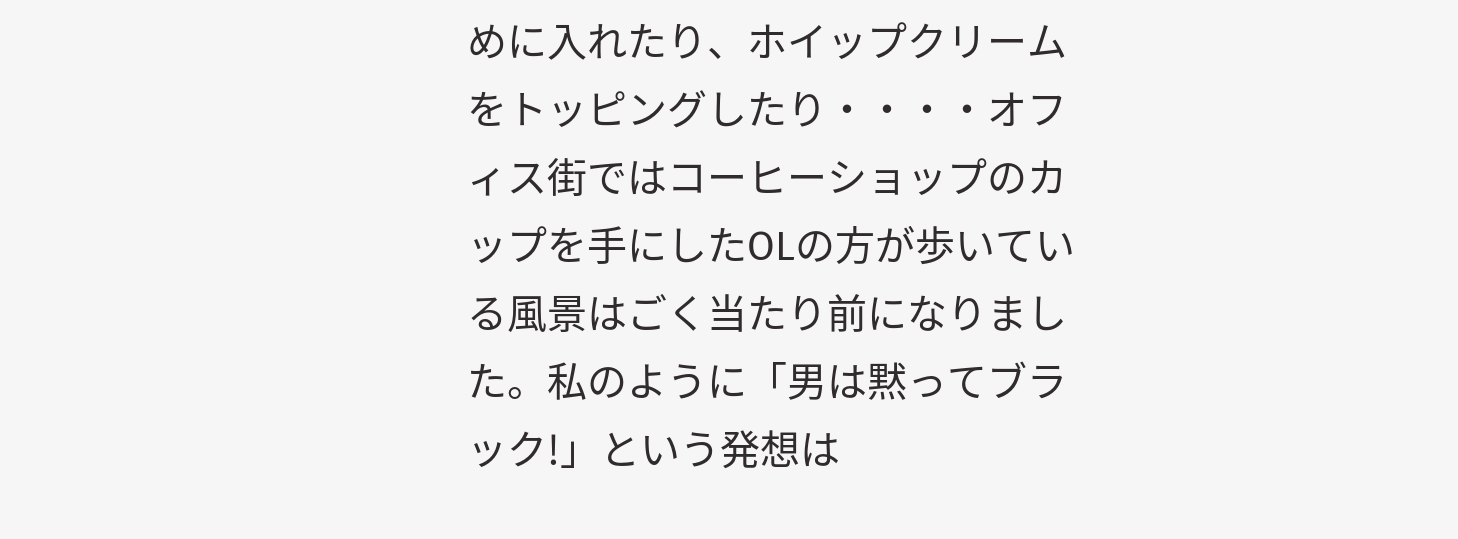めに入れたり、ホイップクリームをトッピングしたり・・・・オフィス街ではコーヒーショップのカップを手にしたOLの方が歩いている風景はごく当たり前になりました。私のように「男は黙ってブラック!」という発想は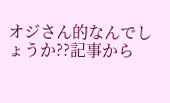オジさん的なんでしょうか??記事から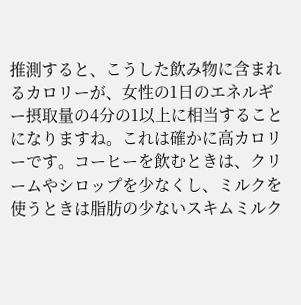推測すると、こうした飲み物に含まれるカロリーが、女性の1日のエネルギー摂取量の4分の1以上に相当することになりますね。これは確かに高カロリーです。コーヒーを飲むときは、クリームやシロップを少なくし、ミルクを使うときは脂肪の少ないスキムミルク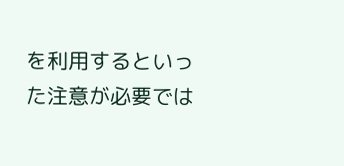を利用するといった注意が必要では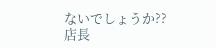ないでしょうか??
店長